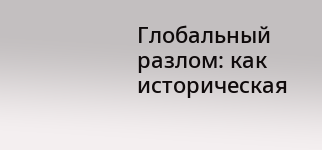Глобальный разлом: как историческая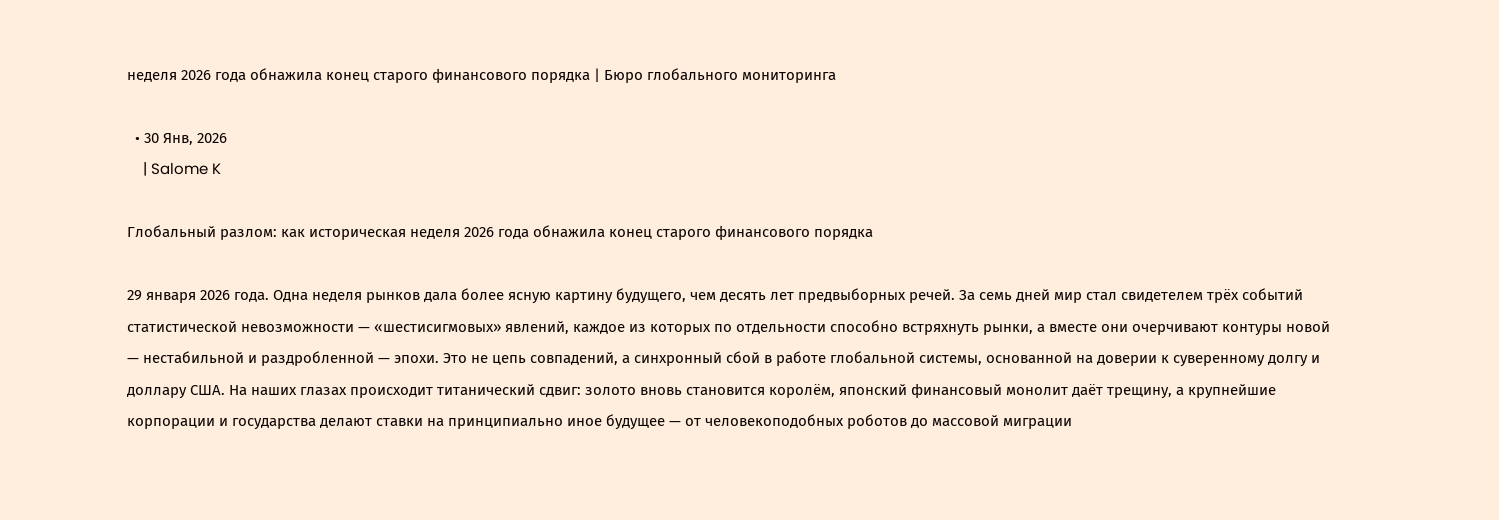неделя 2026 года обнажила конец старого финансового порядка | Бюро глобального мониторинга

  • 30 Янв, 2026
    | Salome K

Глобальный разлом: как историческая неделя 2026 года обнажила конец старого финансового порядка

29 января 2026 года. Одна неделя рынков дала более ясную картину будущего, чем десять лет предвыборных речей. За семь дней мир стал свидетелем трёх событий статистической невозможности — «шестисигмовых» явлений, каждое из которых по отдельности способно встряхнуть рынки, а вместе они очерчивают контуры новой — нестабильной и раздробленной — эпохи. Это не цепь совпадений, а синхронный сбой в работе глобальной системы, основанной на доверии к суверенному долгу и доллару США. На наших глазах происходит титанический сдвиг: золото вновь становится королём, японский финансовый монолит даёт трещину, а крупнейшие корпорации и государства делают ставки на принципиально иное будущее — от человекоподобных роботов до массовой миграции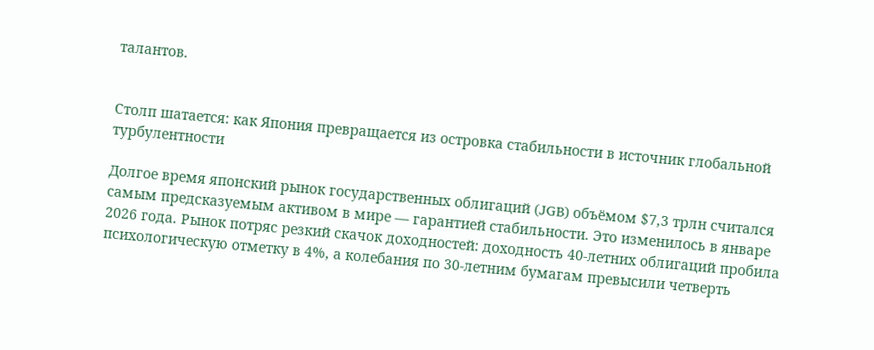талантов.


Столп шатается: как Япония превращается из островка стабильности в источник глобальной турбулентности

Долгое время японский рынок государственных облигаций (JGB) объёмом $7,3 трлн считался самым предсказуемым активом в мире — гарантией стабильности. Это изменилось в январе 2026 года. Рынок потряс резкий скачок доходностей: доходность 40-летних облигаций пробила психологическую отметку в 4%, а колебания по 30-летним бумагам превысили четверть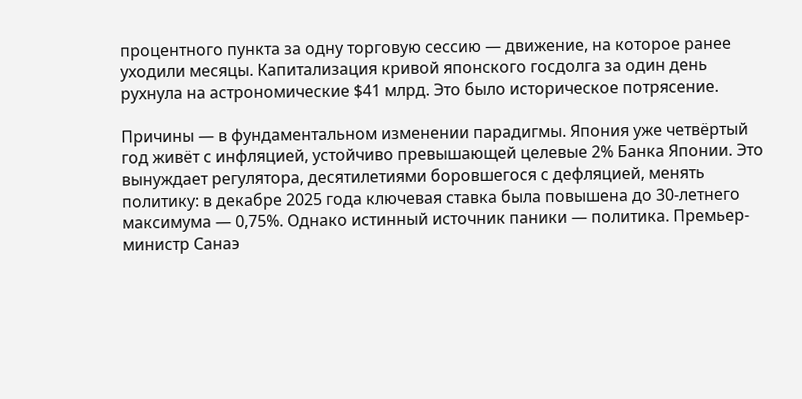процентного пункта за одну торговую сессию — движение, на которое ранее уходили месяцы. Капитализация кривой японского госдолга за один день рухнула на астрономические $41 млрд. Это было историческое потрясение.

Причины — в фундаментальном изменении парадигмы. Япония уже четвёртый год живёт с инфляцией, устойчиво превышающей целевые 2% Банка Японии. Это вынуждает регулятора, десятилетиями боровшегося с дефляцией, менять политику: в декабре 2025 года ключевая ставка была повышена до 30-летнего максимума — 0,75%. Однако истинный источник паники — политика. Премьер-министр Санаэ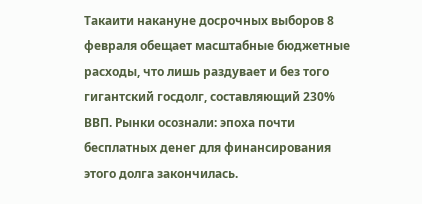Такаити накануне досрочных выборов 8 февраля обещает масштабные бюджетные расходы, что лишь раздувает и без того гигантский госдолг, составляющий 230% ВВП. Рынки осознали: эпоха почти бесплатных денег для финансирования этого долга закончилась.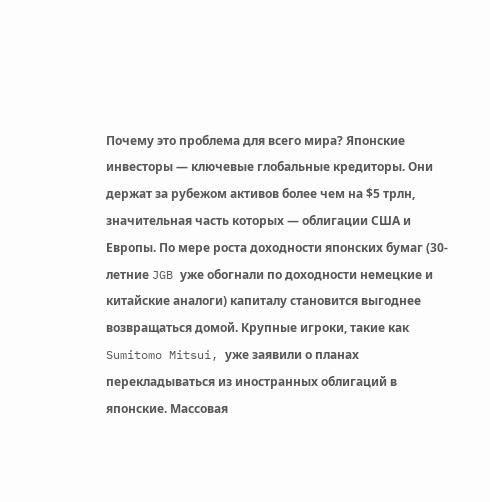Почему это проблема для всего мира? Японские инвесторы — ключевые глобальные кредиторы. Они держат за рубежом активов более чем на $5 трлн, значительная часть которых — облигации США и Европы. По мере роста доходности японских бумаг (30-летние JGB уже обогнали по доходности немецкие и китайские аналоги) капиталу становится выгоднее возвращаться домой. Крупные игроки, такие как Sumitomo Mitsui, уже заявили о планах перекладываться из иностранных облигаций в японские. Массовая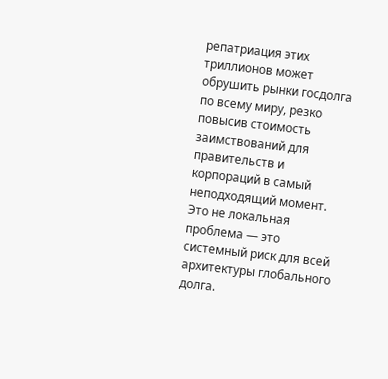репатриация этих триллионов может обрушить рынки госдолга по всему миру, резко повысив стоимость заимствований для правительств и корпораций в самый неподходящий момент. Это не локальная проблема — это системный риск для всей архитектуры глобального долга.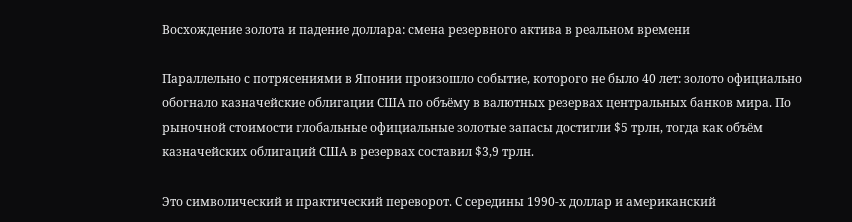Восхождение золота и падение доллара: смена резервного актива в реальном времени

Параллельно с потрясениями в Японии произошло событие, которого не было 40 лет: золото официально обогнало казначейские облигации США по объёму в валютных резервах центральных банков мира. По рыночной стоимости глобальные официальные золотые запасы достигли $5 трлн, тогда как объём казначейских облигаций США в резервах составил $3,9 трлн.

Это символический и практический переворот. С середины 1990-х доллар и американский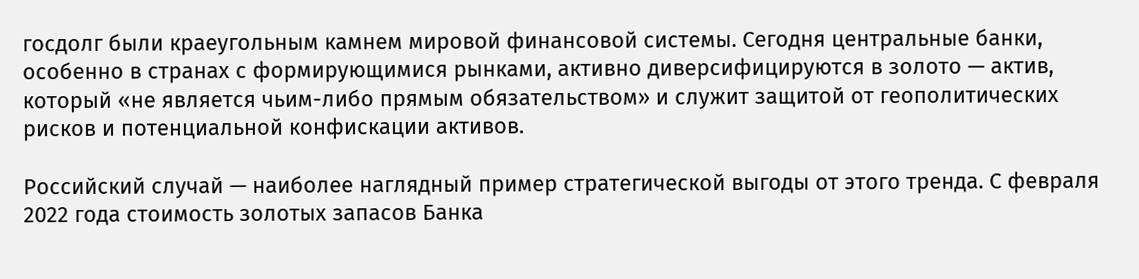госдолг были краеугольным камнем мировой финансовой системы. Сегодня центральные банки, особенно в странах с формирующимися рынками, активно диверсифицируются в золото — актив, который «не является чьим-либо прямым обязательством» и служит защитой от геополитических рисков и потенциальной конфискации активов.

Российский случай — наиболее наглядный пример стратегической выгоды от этого тренда. С февраля 2022 года стоимость золотых запасов Банка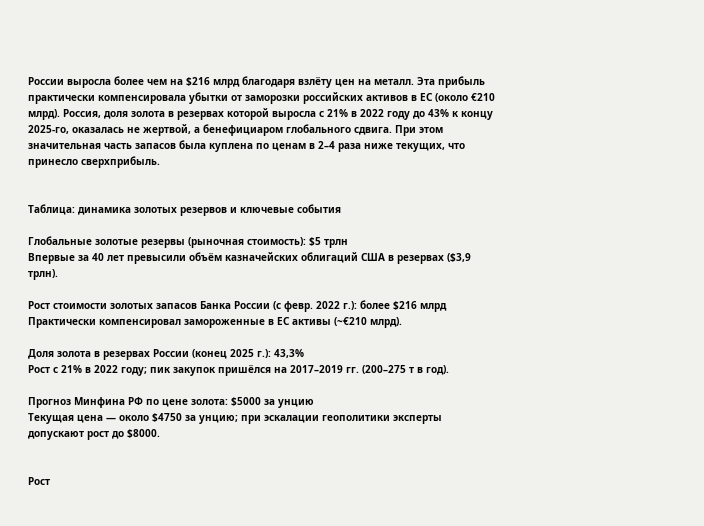России выросла более чем на $216 млрд благодаря взлёту цен на металл. Эта прибыль практически компенсировала убытки от заморозки российских активов в ЕС (около €210 млрд). Россия, доля золота в резервах которой выросла с 21% в 2022 году до 43% к концу 2025-го, оказалась не жертвой, а бенефициаром глобального сдвига. При этом значительная часть запасов была куплена по ценам в 2–4 раза ниже текущих, что принесло сверхприбыль.


Таблица: динамика золотых резервов и ключевые события

Глобальные золотые резервы (рыночная стоимость): $5 трлн
Впервые за 40 лет превысили объём казначейских облигаций США в резервах ($3,9 трлн).

Рост стоимости золотых запасов Банка России (с февр. 2022 г.): более $216 млрд
Практически компенсировал замороженные в ЕС активы (~€210 млрд).

Доля золота в резервах России (конец 2025 г.): 43,3%
Рост с 21% в 2022 году; пик закупок пришёлся на 2017–2019 гг. (200–275 т в год).

Прогноз Минфина РФ по цене золота: $5000 за унцию
Текущая цена — около $4750 за унцию; при эскалации геополитики эксперты допускают рост до $8000.


Рост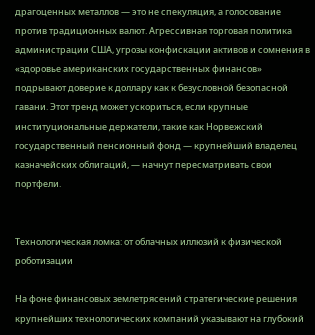драгоценных металлов — это не спекуляция, а голосование против традиционных валют. Агрессивная торговая политика администрации США, угрозы конфискации активов и сомнения в «здоровье американских государственных финансов» подрывают доверие к доллару как к безусловной безопасной гавани. Этот тренд может ускориться, если крупные институциональные держатели, такие как Норвежский государственный пенсионный фонд — крупнейший владелец казначейских облигаций, — начнут пересматривать свои портфели.


Технологическая ломка: от облачных иллюзий к физической роботизации

На фоне финансовых землетрясений стратегические решения крупнейших технологических компаний указывают на глубокий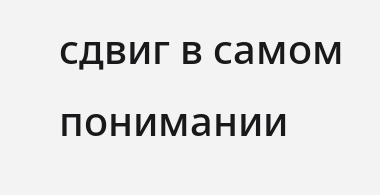сдвиг в самом понимании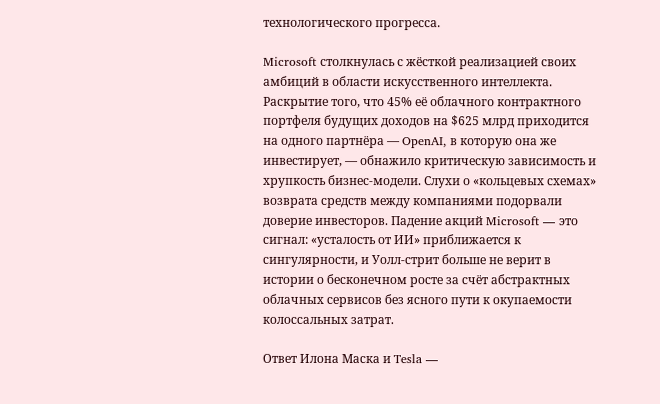технологического прогресса.

Microsoft столкнулась с жёсткой реализацией своих амбиций в области искусственного интеллекта. Раскрытие того, что 45% её облачного контрактного портфеля будущих доходов на $625 млрд приходится на одного партнёра — OpenAI, в которую она же инвестирует, — обнажило критическую зависимость и хрупкость бизнес-модели. Слухи о «кольцевых схемах» возврата средств между компаниями подорвали доверие инвесторов. Падение акций Microsoft — это сигнал: «усталость от ИИ» приближается к сингулярности, и Уолл-стрит больше не верит в истории о бесконечном росте за счёт абстрактных облачных сервисов без ясного пути к окупаемости колоссальных затрат.

Ответ Илона Маска и Tesla —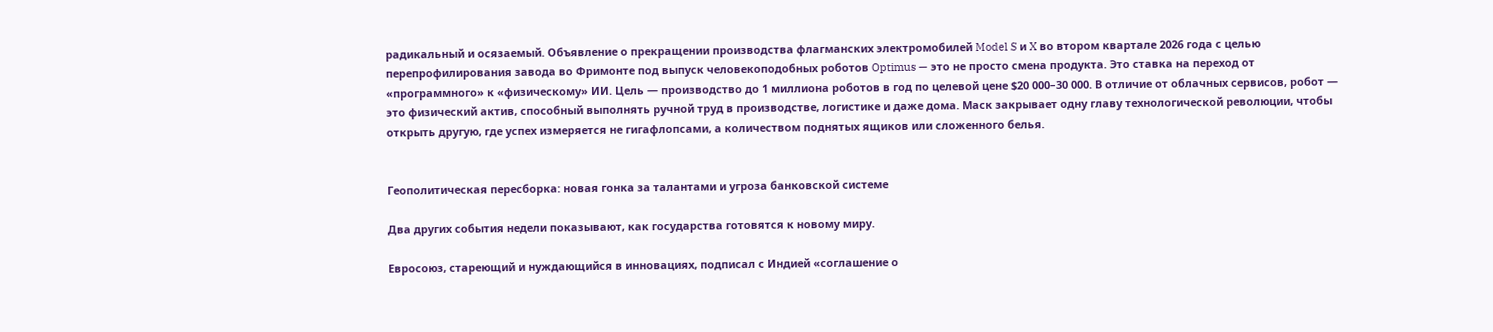радикальный и осязаемый. Объявление о прекращении производства флагманских электромобилей Model S и X во втором квартале 2026 года с целью перепрофилирования завода во Фримонте под выпуск человекоподобных роботов Optimus — это не просто смена продукта. Это ставка на переход от «программного» к «физическому» ИИ. Цель — производство до 1 миллиона роботов в год по целевой цене $20 000–30 000. В отличие от облачных сервисов, робот — это физический актив, способный выполнять ручной труд в производстве, логистике и даже дома. Маск закрывает одну главу технологической революции, чтобы открыть другую, где успех измеряется не гигафлопсами, а количеством поднятых ящиков или сложенного белья.


Геополитическая пересборка: новая гонка за талантами и угроза банковской системе

Два других события недели показывают, как государства готовятся к новому миру.

Евросоюз, стареющий и нуждающийся в инновациях, подписал с Индией «соглашение о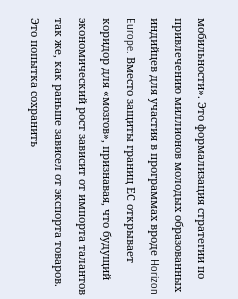мобильности». Это формализация стратегии по привлечению миллионов молодых образованных индийцев для участия в программах вроде Horizon Europe. Вместо защиты границ ЕС открывает коридор для «мозгов», признавая, что будущий экономический рост зависит от импорта талантов так же, как раньше зависел от экспорта товаров. Это попытка сохранить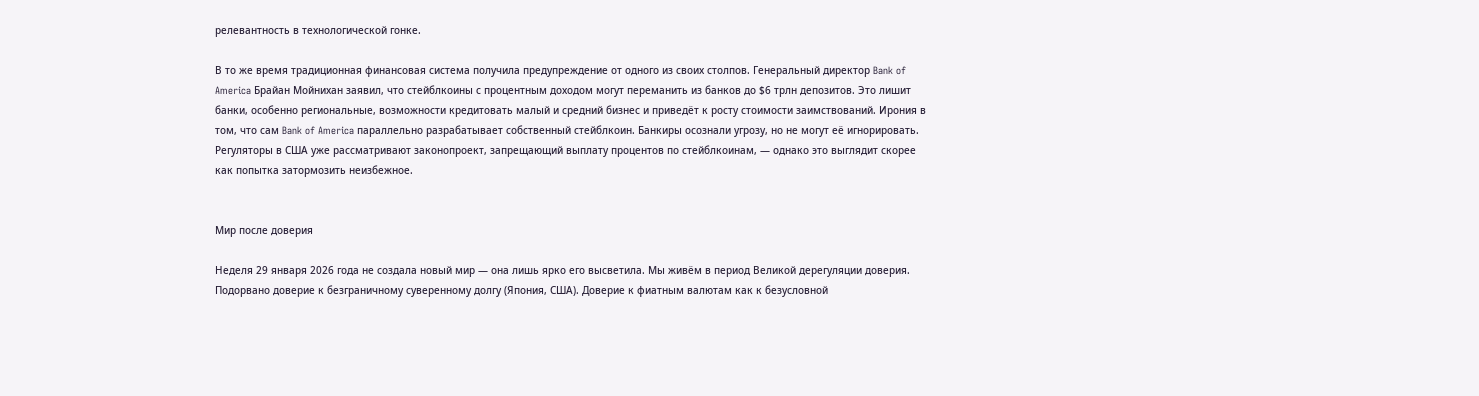релевантность в технологической гонке.

В то же время традиционная финансовая система получила предупреждение от одного из своих столпов. Генеральный директор Bank of America Брайан Мойнихан заявил, что стейблкоины с процентным доходом могут переманить из банков до $6 трлн депозитов. Это лишит банки, особенно региональные, возможности кредитовать малый и средний бизнес и приведёт к росту стоимости заимствований. Ирония в том, что сам Bank of America параллельно разрабатывает собственный стейблкоин. Банкиры осознали угрозу, но не могут её игнорировать. Регуляторы в США уже рассматривают законопроект, запрещающий выплату процентов по стейблкоинам, — однако это выглядит скорее как попытка затормозить неизбежное.


Мир после доверия

Неделя 29 января 2026 года не создала новый мир — она лишь ярко его высветила. Мы живём в период Великой дерегуляции доверия. Подорвано доверие к безграничному суверенному долгу (Япония, США). Доверие к фиатным валютам как к безусловной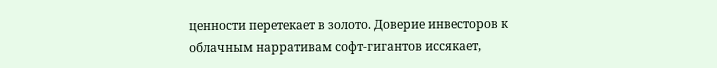ценности перетекает в золото. Доверие инвесторов к облачным нарративам софт-гигантов иссякает,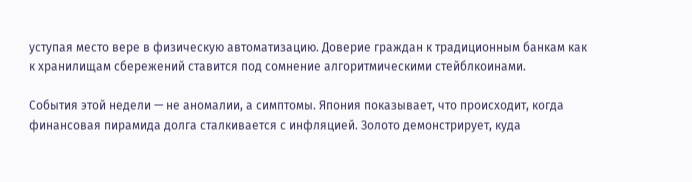уступая место вере в физическую автоматизацию. Доверие граждан к традиционным банкам как к хранилищам сбережений ставится под сомнение алгоритмическими стейблкоинами.

События этой недели — не аномалии, а симптомы. Япония показывает, что происходит, когда финансовая пирамида долга сталкивается с инфляцией. Золото демонстрирует, куда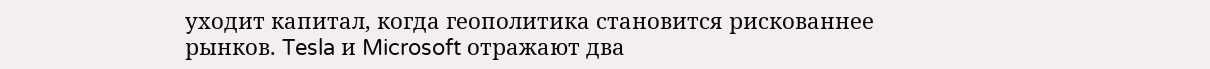уходит капитал, когда геополитика становится рискованнее рынков. Tesla и Microsoft отражают два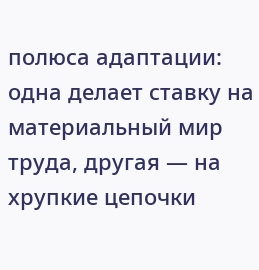полюса адаптации: одна делает ставку на материальный мир труда, другая — на хрупкие цепочки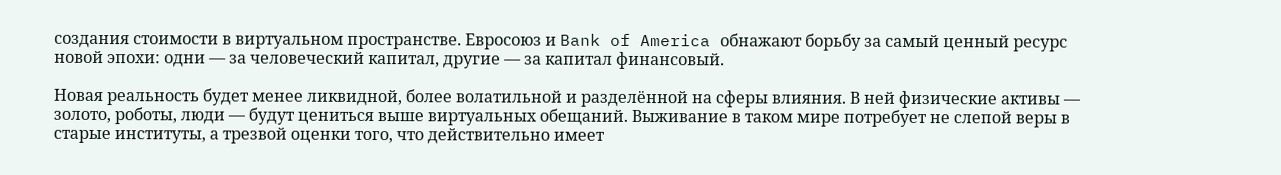создания стоимости в виртуальном пространстве. Евросоюз и Bank of America обнажают борьбу за самый ценный ресурс новой эпохи: одни — за человеческий капитал, другие — за капитал финансовый.

Новая реальность будет менее ликвидной, более волатильной и разделённой на сферы влияния. В ней физические активы — золото, роботы, люди — будут цениться выше виртуальных обещаний. Выживание в таком мире потребует не слепой веры в старые институты, а трезвой оценки того, что действительно имеет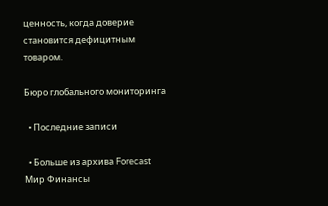ценность, когда доверие становится дефицитным товаром.

Бюро глобального мониторинга

  • Последние записи

  • Больше из архива Forecast Мир Финансы